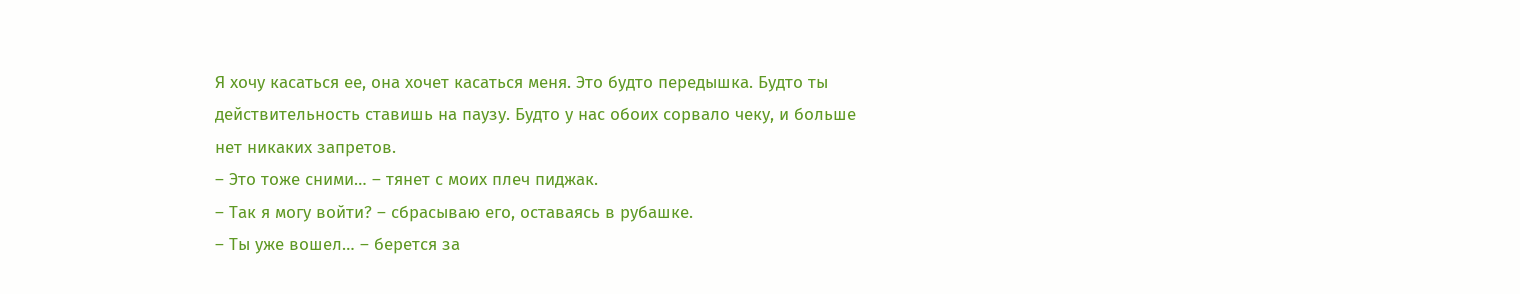Я хочу касаться ее, она хочет касаться меня. Это будто передышка. Будто ты действительность ставишь на паузу. Будто у нас обоих сорвало чеку, и больше нет никаких запретов.
– Это тоже сними… – тянет с моих плеч пиджак.
– Так я могу войти? – сбрасываю его, оставаясь в рубашке.
– Ты уже вошел… – берется за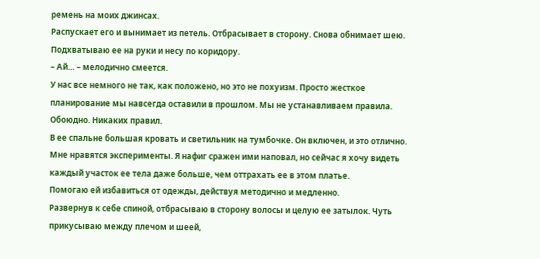ремень на моих джинсах.
Распускает его и вынимает из петель. Отбрасывает в сторону. Снова обнимает шею.
Подхватываю ее на руки и несу по коридору.
– Ай… – мелодично смеется.
У нас все немного не так, как положено, но это не похуизм. Просто жесткое планирование мы навсегда оставили в прошлом. Мы не устанавливаем правила. Обоюдно. Никаких правил.
В ее спальне большая кровать и светильник на тумбочке. Он включен, и это отлично. Мне нравятся эксперименты. Я нафиг сражен ими наповал, но сейчас я хочу видеть каждый участок ее тела даже больше, чем оттрахать ее в этом платье.
Помогаю ей избавиться от одежды, действуя методично и медленно.
Развернув к себе спиной, отбрасываю в сторону волосы и целую ее затылок. Чуть прикусываю между плечом и шеей,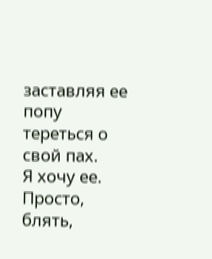заставляя ее попу тереться о свой пах.
Я хочу ее. Просто, блять,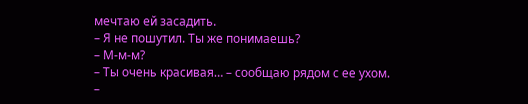мечтаю ей засадить.
– Я не пошутил. Ты же понимаешь?
– М-м-м?
– Ты очень красивая… – сообщаю рядом с ее ухом.
–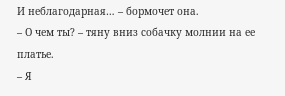И неблагодарная… – бормочет она.
– О чем ты? – тяну вниз собачку молнии на ее платье.
– Я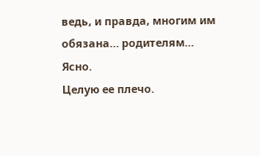ведь, и правда, многим им обязана… родителям…
Ясно.
Целую ее плечо.